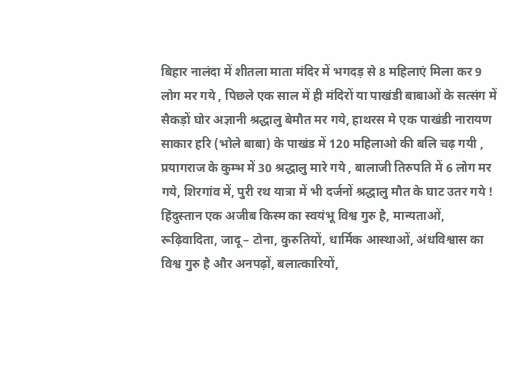बिहार नालंदा में शीतला माता मंदिर में भगदड़ से 8 महिलाएं मिला कर 9 लोग मर गये , पिछले एक साल में ही मंदिरों या पाखंडी बाबाओं के सत्संग में सैकड़ों घोर अज्ञानी श्रद्धालु बेमौत मर गये, हाथरस मे एक पाखंडी नारायण साकार हरि (भोले बाबा) के पाखंड में 120 महिलाओ की बलि चढ़ गयी , प्रयागराज के कुम्भ में 30 श्रद्धालु मारे गये , बालाजी तिरुपति में 6 लोग मर गये, शिरगांव में, पुरी रथ यात्रा में भी दर्जनों श्रद्धालु मौत के घाट उतर गये ! हिंदुस्तान एक अजीब किस्म का स्वयंभू विश्व गुरु है, मान्यताओं, रूढ़िवादिता, जादू – टोना, कुरुतियों, धार्मिक आस्थाओं, अंधविश्वास का विश्व गुरु है और अनपढ़ों, बलात्कारियों,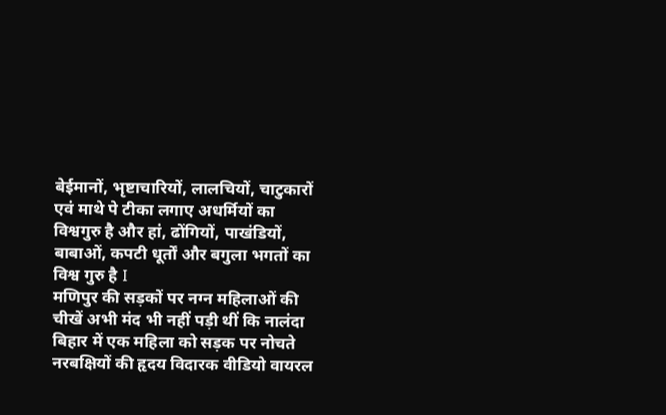बेईमानों, भृष्टाचारियों, लालचियों, चाटुकारों एवं माथे पे टीका लगाए अधर्मियों का विश्वगुरु है और हां, ढोंगियों, पाखंडियों, बाबाओं, कपटी धूर्तों और बगुला भगतों का विश्व गुरु है I
मणिपुर की सड़कों पर नग्न महिलाओं की चीखें अभी मंद भी नहीं पड़ी थीं कि नालंदा बिहार में एक महिला को सड़क पर नोचते नरबक्षियों की हृदय विदारक वीडियो वायरल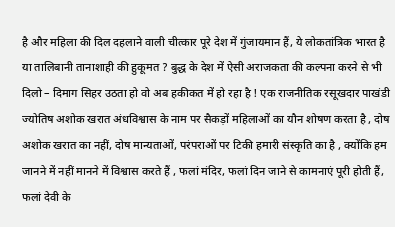है और महिला की दिल दहलाने वाली चीत्कार पूरे देश में गुंजायमान हैं, ये लोकतांत्रिक भारत है या तालिबानी तानाशाही की हुकूमत ? बुद्ध के देश में ऐसी अराजकता की कल्पना करने से भी दिलो – दिमाग सिहर उठता हो वो अब हकीकत में हो रहा है ! एक राजनीतिक रसूखदार पाखंडी ज्योतिष अशोक खरात अंधविश्वास के नाम पर सैकड़ों महिलाओं का यौन शोषण करता है , दोष अशोक खरात का नहीं, दोष मान्यताओं, परंपराओं पर टिकी हमारी संस्कृति का है , क्योंकि हम जानने में नहीं मानने में विश्वास करते हैं , फलां मंदिर, फलां दिन जाने से कामनाएं पूरी होती हैं, फलां देवी के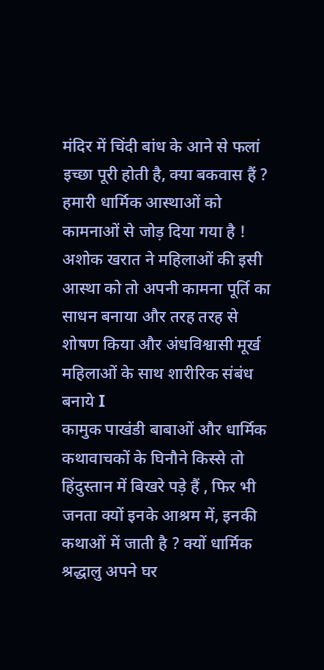मंदिर में चिंदी बांध के आने से फलां इच्छा पूरी होती है, क्या बकवास हैं ? हमारी धार्मिक आस्थाओं को कामनाओं से जोड़ दिया गया है ! अशोक खरात ने महिलाओं की इसी आस्था को तो अपनी कामना पूर्ति का साधन बनाया और तरह तरह से शोषण किया और अंधविश्वासी मूर्ख महिलाओं के साथ शारीरिक संबंध बनाये I
कामुक पाखंडी बाबाओं और धार्मिक कथावाचकों के घिनौने किस्से तो हिंदुस्तान में बिखरे पड़े हैं , फिर भी जनता क्यों इनके आश्रम में, इनकी कथाओं में जाती है ? क्यों धार्मिक श्रद्धालु अपने घर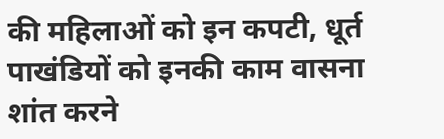की महिलाओं को इन कपटी, धूर्त पाखंडियों को इनकी काम वासना शांत करने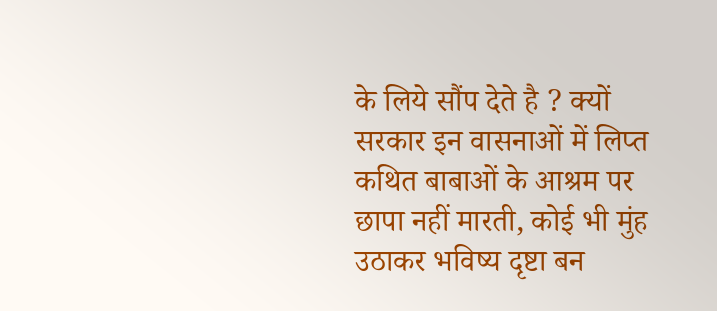के लिये सौंप देते है ? क्यों सरकार इन वासनाओं में लिप्त कथित बाबाओं के आश्रम पर छापा नहीं मारती, कोई भी मुंह उठाकर भविष्य दृष्टा बन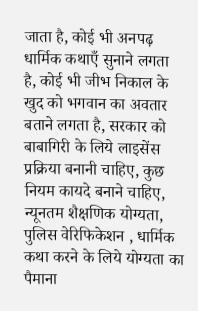जाता है, कोई भी अनपढ़ धार्मिक कथाएँ सुनाने लगता है, कोई भी जीभ निकाल के खुद को भगवान का अवतार बताने लगता है, सरकार को बाबागिरी के लिये लाइसेंस प्रक्रिया बनानी चाहिए, कुछ नियम कायदे बनाने चाहिए, न्यूनतम शैक्षणिक योग्यता, पुलिस वेरिफिकेशन , धार्मिक कथा करने के लिये योग्यता का पैमाना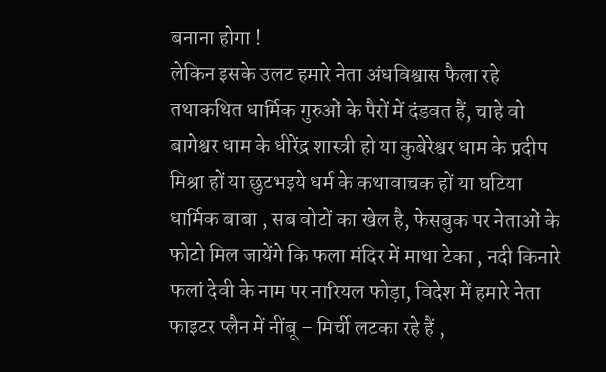बनाना होगा !
लेकिन इसके उलट हमारे नेता अंधविश्वास फैला रहे तथाकथित धार्मिक गुरुओं के पैरों में दंडवत हैं, चाहे वो बागेश्वर धाम के धीरेंद्र शास्त्री हो या कुबेरेश्वर धाम के प्रदीप मिश्रा हों या छुटभइये धर्म के कथावाचक हों या घटिया धार्मिक बाबा , सब वोटों का खेल है, फेसबुक पर नेताओं के फोटो मिल जायेंगे कि फला मंदिर में माथा टेका , नदी किनारे फलां देवी के नाम पर नारियल फोड़ा, विदेश में हमारे नेता फाइटर प्लैन में नींबू – मिर्ची लटका रहे हैं ,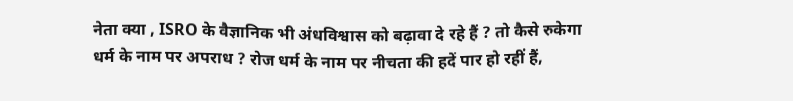नेता क्या , ISRO के वैज्ञानिक भी अंधविश्वास को बढ़ावा दे रहे हैं ? तो कैसे रुकेगा धर्म के नाम पर अपराध ? रोज धर्म के नाम पर नीचता की हदें पार हो रहीं हैं,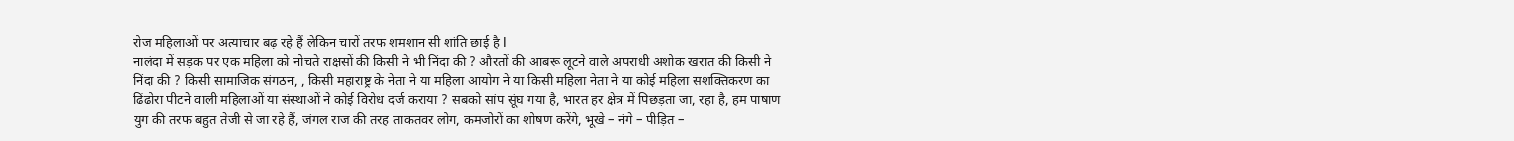रोज महिलाओं पर अत्याचार बढ़ रहे हैं लेकिन चारों तरफ शमशान सी शांति छाई है I
नालंदा में सड़क पर एक महिला को नोचते राक्षसों की किसी ने भी निंदा की ? औरतों की आबरू लूटने वाले अपराधी अशोक खरात की किसी ने निंदा की ? किसी सामाजिक संगठन, , किसी महाराष्ट्र के नेता ने या महिला आयोग ने या किसी महिला नेता ने या कोई महिला सशक्तिकरण का ढिंढोरा पीटने वाली महिलाओं या संस्थाओं ने कोई विरोध दर्ज कराया ? सबको सांप सूंघ गया है, भारत हर क्षेत्र में पिछड़ता जा, रहा है, हम पाषाण युग की तरफ बहुत तेजी से जा रहे हैं, जंगल राज की तरह ताकतवर लोग, कमजोरों का शोषण करेंगे, भूखे – नंगे – पीड़ित –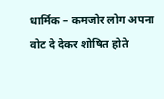धार्मिक – कमजोर लोग अपना वोट दे देकर शोषित होते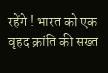रहेंगे ! भारत को एक वृहद क्रांति की सख्त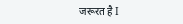जरूरत है I